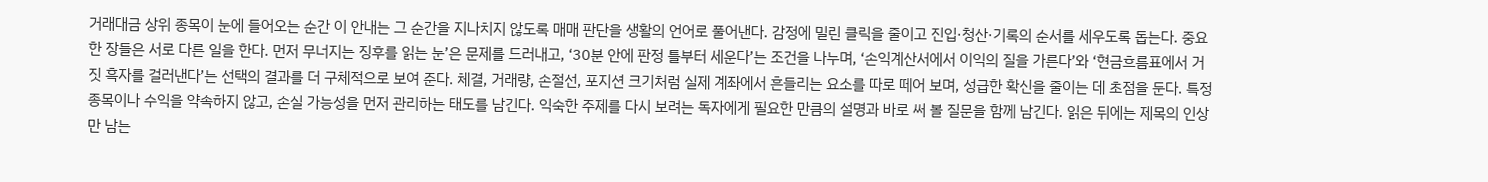거래대금 상위 종목이 눈에 들어오는 순간 이 안내는 그 순간을 지나치지 않도록 매매 판단을 생활의 언어로 풀어낸다. 감정에 밀린 클릭을 줄이고 진입·청산·기록의 순서를 세우도록 돕는다. 중요한 장들은 서로 다른 일을 한다. 먼저 무너지는 징후를 읽는 눈’은 문제를 드러내고, ‘30분 안에 판정 틀부터 세운다’는 조건을 나누며, ‘손익계산서에서 이익의 질을 가른다’와 ‘현금흐름표에서 거짓 흑자를 걸러낸다’는 선택의 결과를 더 구체적으로 보여 준다. 체결, 거래량, 손절선, 포지션 크기처럼 실제 계좌에서 흔들리는 요소를 따로 떼어 보며, 성급한 확신을 줄이는 데 초점을 둔다. 특정 종목이나 수익을 약속하지 않고, 손실 가능성을 먼저 관리하는 태도를 남긴다. 익숙한 주제를 다시 보려는 독자에게 필요한 만큼의 설명과 바로 써 볼 질문을 함께 남긴다. 읽은 뒤에는 제목의 인상만 남는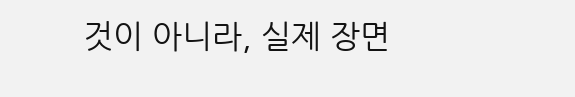것이 아니라, 실제 장면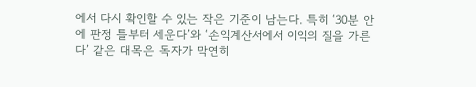에서 다시 확인할 수 있는 작은 기준이 남는다. 특히 ‘30분 안에 판정 틀부터 세운다’와 ‘손익계산서에서 이익의 질을 가른다’ 같은 대목은 독자가 막연히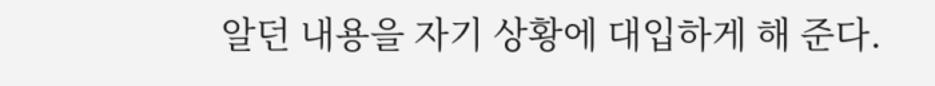알던 내용을 자기 상황에 대입하게 해 준다.